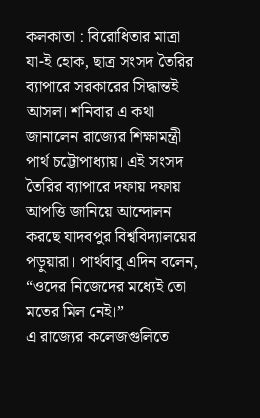কলকাতা : বিরোধিতার মাত্রা যা-ই হোক, ছাত্র সংসদ তৈরির ব্যাপারে সরকারের সিদ্ধান্তই আসল। শনিবার এ কথা জানালেন রাজ্যের শিক্ষামন্ত্রী পার্থ চট্টোপাধ্যায়। এই সংসদ তৈরির ব্যাপারে দফায় দফায় আপত্তি জানিয়ে আন্দোলন করছে যাদবপুর বিশ্ববিদ্যালয়ের পড়ুয়ারা। পার্থবাবু এদিন বলেন, “ওদের নিজেদের মধ্যেই তো মতের মিল নেই।”
এ রাজ্যের কলেজগুলিতে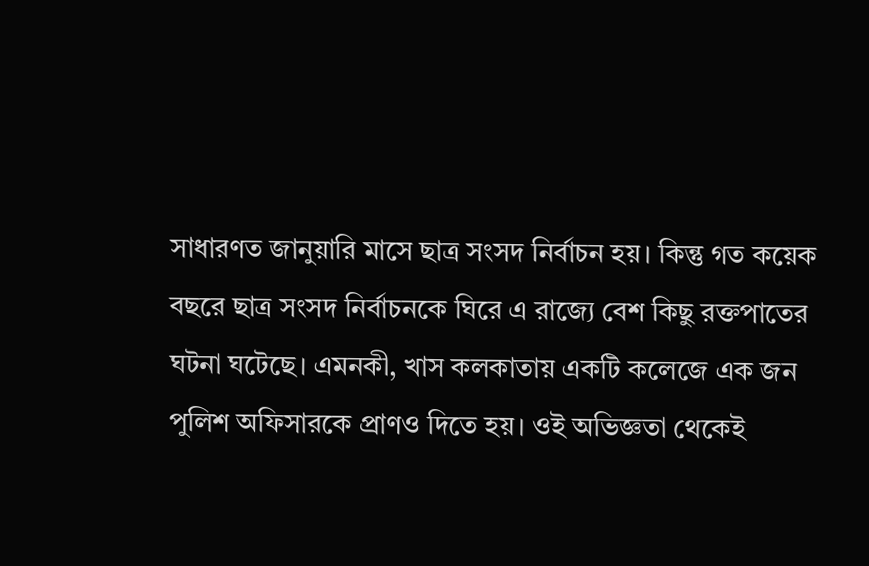সাধারণত জানুয়ারি মাসে ছাত্র সংসদ নির্বাচন হয়। কিন্তু গত কয়েক বছরে ছাত্র সংসদ নির্বাচনকে ঘিরে এ রাজ্যে বেশ কিছু রক্তপাতের ঘটনা ঘটেছে। এমনকী, খাস কলকাতায় একটি কলেজে এক জন পুলিশ অফিসারকে প্রাণও দিতে হয়। ওই অভিজ্ঞতা থেকেই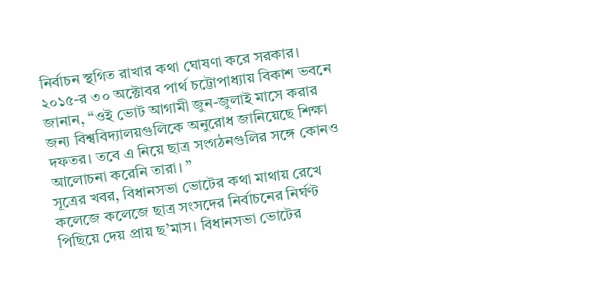নির্বাচন স্থগিত রাখার কথা ঘোষণা করে সরকার। ২০১৫-র ৩০ অক্টোবর পার্থ চট্টোপাধ্যায় বিকাশ ভবনে জানান, “ওই ভোট আগামী জুন-জুলাই মাসে করার জন্য বিশ্ববিদ্যালয়গুলিকে অনুরোধ জানিয়েছে শিক্ষা দফতর। তবে এ নিয়ে ছাত্র সংগঠনগুলির সঙ্গে কোনও আলোচনা করেনি তারা। ”
সূত্রের খবর, বিধানসভা ভোটের কথা মাথায় রেখে কলেজে কলেজে ছাত্র সংসদের নির্বাচনের নির্ঘণ্ট পিছিয়ে দেয় প্রায় ছ’মাস। বিধানসভা ভোটের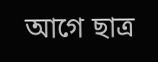আগে ছাত্র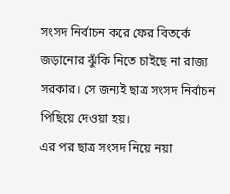সংসদ নির্বাচন করে ফের বিতর্কে জড়ানোর ঝুঁকি নিতে চাইছে না রাজ্য সরকার। সে জন্যই ছাত্র সংসদ নির্বাচন পিছিয়ে দেওয়া হয়।
এর পর ছাত্র সংসদ নিয়ে নয়া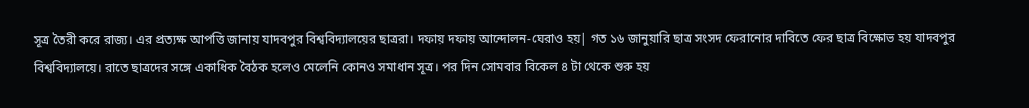সূত্র তৈরী করে রাজ্য। এর প্রত্যক্ষ আপত্তি জানায় যাদবপুর বিশ্ববিদ্যালয়ের ছাত্ররা। দফায় দফায় আন্দোলন-ঘেরাও হয়| গত ১৬ জানুয়ারি ছাত্র সংসদ ফেরানোর দাবিতে ফের ছাত্র বিক্ষোভ হয় যাদবপুর বিশ্ববিদ্যালয়ে। রাতে ছাত্রদের সঙ্গে একাধিক বৈঠক হলেও মেলেনি কোনও সমাধান সূত্র। পর দিন সোমবার বিকেল ৪ টা থেকে শুরু হয়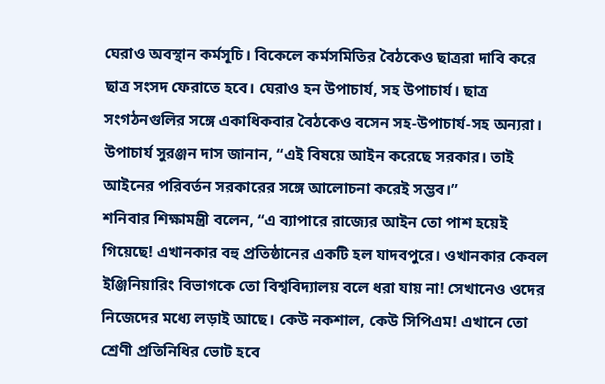ঘেরাও অবস্থান কর্মসূচি। বিকেলে কর্মসমিতির বৈঠকেও ছাত্ররা দাবি করে ছাত্র সংসদ ফেরাতে হবে। ঘেরাও হন উপাচার্য, সহ উপাচার্য। ছাত্র সংগঠনগুলির সঙ্গে একাধিকবার বৈঠকেও বসেন সহ-উপাচার্য-সহ অন্যরা। উপাচার্য সুরঞ্জন দাস জানান, “এই বিষয়ে আইন করেছে সরকার। তাই আইনের পরিবর্তন সরকারের সঙ্গে আলোচনা করেই সম্ভব।”
শনিবার শিক্ষামন্ত্রী বলেন, “এ ব্যাপারে রাজ্যের আইন তো পাশ হয়েই গিয়েছে! এখানকার বহু প্রতিষ্ঠানের একটি হল যাদবপুরে। ওখানকার কেবল ইঞ্জিনিয়ারিং বিভাগকে তো বিশ্ববিদ্যালয় বলে ধরা যায় না! সেখানেও ওদের নিজেদের মধ্যে লড়াই আছে। কেউ নকশাল, কেউ সিপিএম! এখানে তো শ্রেণী প্রতিনিধির ভোট হবে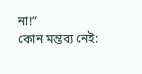না!”
কোন মন্তব্য নেই: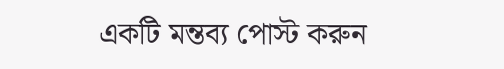একটি মন্তব্য পোস্ট করুন